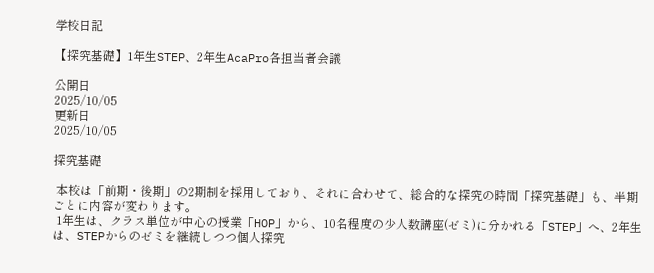学校日記

【探究基礎】1年生STEP、2年生AcaPro各担当者会議

公開日
2025/10/05
更新日
2025/10/05

探究基礎

 本校は「前期・後期」の2期制を採用しており、それに合わせて、総合的な探究の時間「探究基礎」も、半期ごとに内容が変わります。
 1年生は、クラス単位が中心の授業「HOP」から、10名程度の少人数講座(ゼミ)に分かれる「STEP」へ、2年生は、STEPからのゼミを継続しつつ個人探究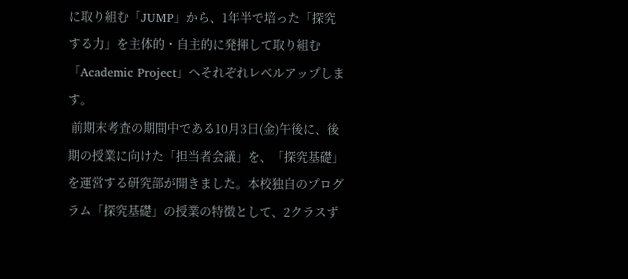に取り組む「JUMP」から、1年半で培った「探究する力」を主体的・自主的に発揮して取り組む「Academic Project」へそれぞれレベルアップします。
 前期末考査の期間中である10月3日(金)午後に、後期の授業に向けた「担当者会議」を、「探究基礎」を運営する研究部が開きました。本校独自のプログラム「探究基礎」の授業の特徴として、2クラスず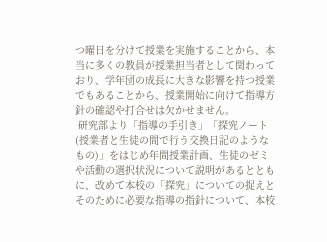つ曜日を分けて授業を実施することから、本当に多くの教員が授業担当者として関わっており、学年団の成長に大きな影響を持つ授業でもあることから、授業開始に向けて指導方針の確認や打合せは欠かせません。
 研究部より「指導の手引き」「探究ノート(授業者と生徒の間で行う交換日記のようなもの)」をはじめ年間授業計画、生徒のゼミや活動の選択状況について説明があるとともに、改めて本校の「探究」についての捉えとそのために必要な指導の指針について、本校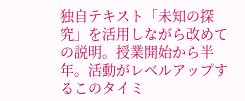独自テキスト「未知の探究」を活用しながら改めての説明。授業開始から半年。活動がレベルアップするこのタイミ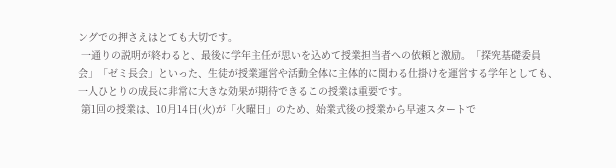ングでの押さえはとても大切です。
 一通りの説明が終わると、最後に学年主任が思いを込めて授業担当者への依頼と激励。「探究基礎委員会」「ゼミ長会」といった、生徒が授業運営や活動全体に主体的に関わる仕掛けを運営する学年としても、一人ひとりの成長に非常に大きな効果が期待できるこの授業は重要です。
 第1回の授業は、10月14日(火)が「火曜日」のため、始業式後の授業から早速スタートで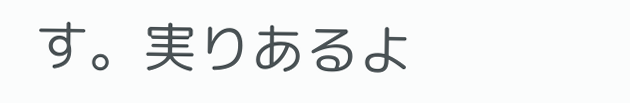す。実りあるよ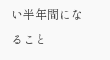い半年間になること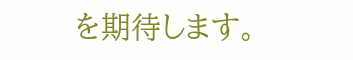を期待します。